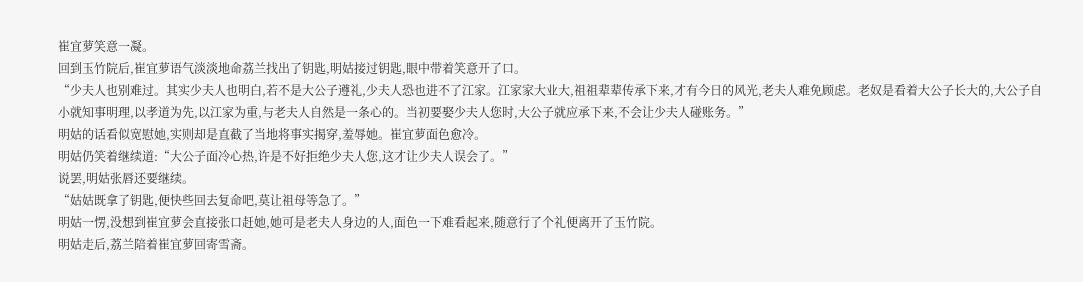崔宜萝笑意一凝。
回到玉竹院后,崔宜萝语气淡淡地命荔兰找出了钥匙,明姑接过钥匙,眼中带着笑意开了口。
“少夫人也别难过。其实少夫人也明白,若不是大公子遵礼,少夫人恐也进不了江家。江家家大业大,祖祖辈辈传承下来,才有今日的风光,老夫人难免顾虑。老奴是看着大公子长大的,大公子自小就知事明理,以孝道为先,以江家为重,与老夫人自然是一条心的。当初要娶少夫人您时,大公子就应承下来,不会让少夫人碰账务。”
明姑的话看似宽慰她,实则却是直截了当地将事实揭穿,羞辱她。崔宜萝面色愈冷。
明姑仍笑着继续道:“大公子面冷心热,许是不好拒绝少夫人您,这才让少夫人误会了。”
说罢,明姑张唇还要继续。
“姑姑既拿了钥匙,便快些回去复命吧,莫让祖母等急了。”
明姑一愣,没想到崔宜萝会直接张口赶她,她可是老夫人身边的人,面色一下难看起来,随意行了个礼便离开了玉竹院。
明姑走后,荔兰陪着崔宜萝回寄雪斋。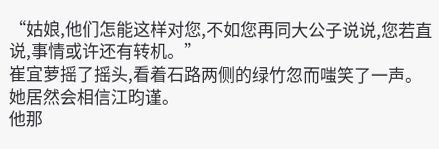“姑娘,他们怎能这样对您,不如您再同大公子说说,您若直说,事情或许还有转机。”
崔宜萝摇了摇头,看着石路两侧的绿竹忽而嗤笑了一声。
她居然会相信江昀谨。
他那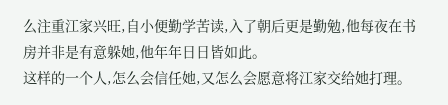么注重江家兴旺,自小便勤学苦读,入了朝后更是勤勉,他每夜在书房并非是有意躲她,他年年日日皆如此。
这样的一个人,怎么会信任她,又怎么会愿意将江家交给她打理。